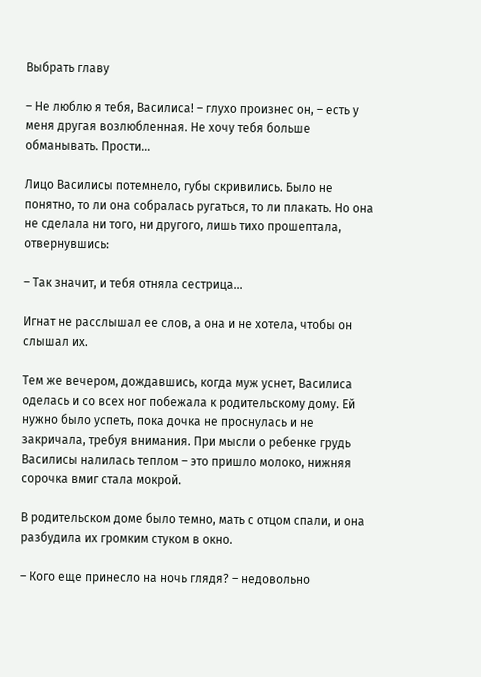Выбрать главу

– Не люблю я тебя, Василиса! – глухо произнес он, – есть у меня другая возлюбленная. Не хочу тебя больше обманывать. Прости…

Лицо Василисы потемнело, губы скривились. Было не понятно, то ли она собралась ругаться, то ли плакать. Но она не сделала ни того, ни другого, лишь тихо прошептала, отвернувшись:

– Так значит, и тебя отняла сестрица…

Игнат не расслышал ее слов, а она и не хотела, чтобы он слышал их.

Тем же вечером, дождавшись, когда муж уснет, Василиса оделась и со всех ног побежала к родительскому дому. Ей нужно было успеть, пока дочка не проснулась и не закричала, требуя внимания. При мысли о ребенке грудь Василисы налилась теплом – это пришло молоко, нижняя сорочка вмиг стала мокрой.

В родительском доме было темно, мать с отцом спали, и она разбудила их громким стуком в окно.

– Кого еще принесло на ночь глядя? – недовольно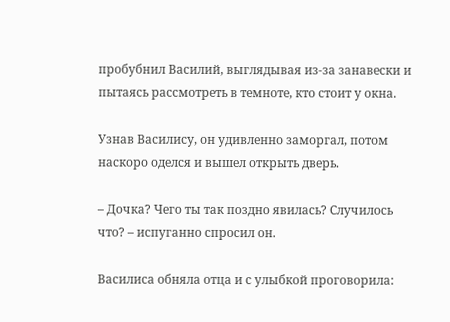пробубнил Василий, выглядывая из-за занавески и пытаясь рассмотреть в темноте, кто стоит у окна.

Узнав Василису, он удивленно заморгал, потом наскоро оделся и вышел открыть дверь.

– Дочка? Чего ты так поздно явилась? Случилось что? – испуганно спросил он.

Василиса обняла отца и с улыбкой проговорила: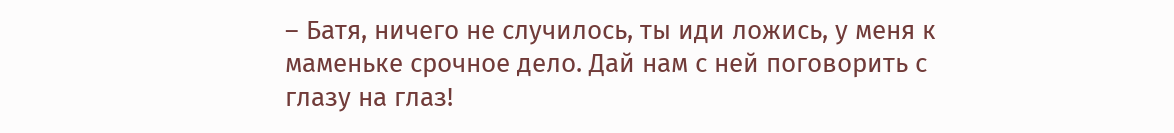– Батя, ничего не случилось, ты иди ложись, у меня к маменьке срочное дело. Дай нам с ней поговорить с глазу на глаз!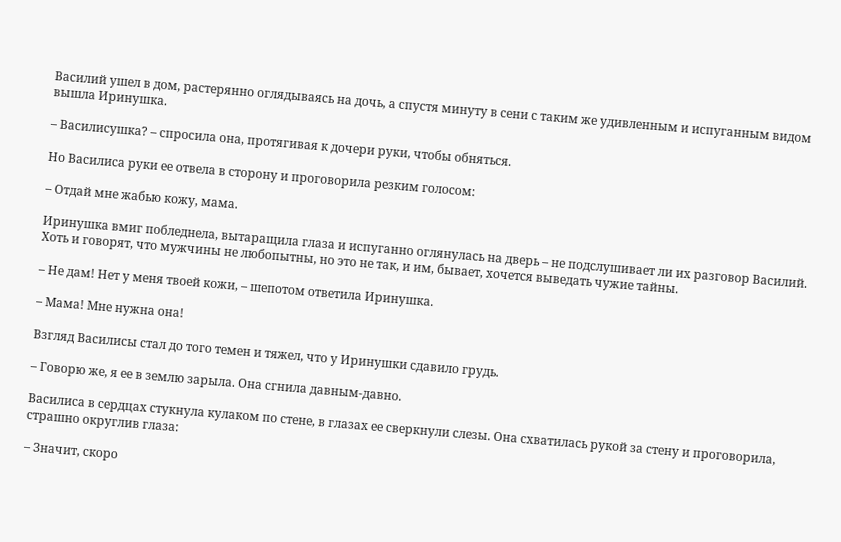Василий ушел в дом, растерянно оглядываясь на дочь, а спустя минуту в сени с таким же удивленным и испуганным видом вышла Иринушка.

– Василисушка? – спросила она, протягивая к дочери руки, чтобы обняться.

Но Василиса руки ее отвела в сторону и проговорила резким голосом:

– Отдай мне жабью кожу, мама.

Иринушка вмиг побледнела, вытаращила глаза и испуганно оглянулась на дверь – не подслушивает ли их разговор Василий. Хоть и говорят, что мужчины не любопытны, но это не так, и им, бывает, хочется выведать чужие тайны.

– Не дам! Нет у меня твоей кожи, – шепотом ответила Иринушка.

– Мама! Мне нужна она!

Взгляд Василисы стал до того темен и тяжел, что у Иринушки сдавило грудь.

– Говорю же, я ее в землю зарыла. Она сгнила давным-давно.

Василиса в сердцах стукнула кулаком по стене, в глазах ее сверкнули слезы. Она схватилась рукой за стену и проговорила, страшно округлив глаза:

– Значит, скоро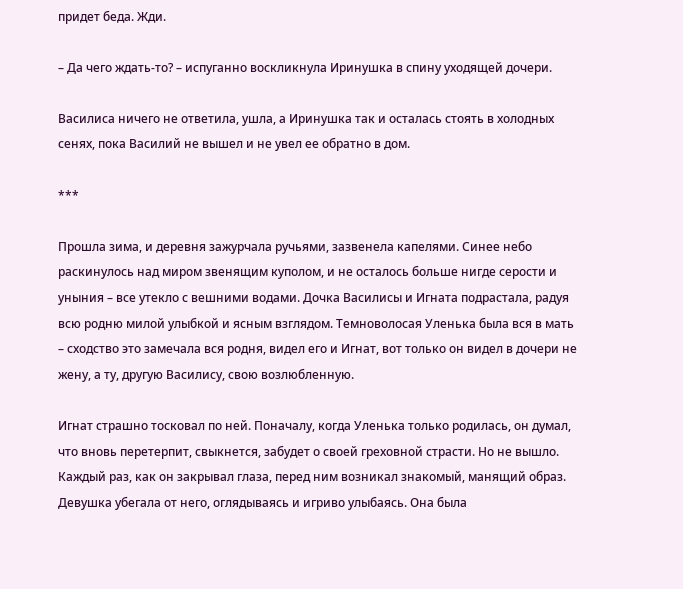придет беда. Жди.

– Да чего ждать-то? – испуганно воскликнула Иринушка в спину уходящей дочери.

Василиса ничего не ответила, ушла, а Иринушка так и осталась стоять в холодных сенях, пока Василий не вышел и не увел ее обратно в дом.

***

Прошла зима, и деревня зажурчала ручьями, зазвенела капелями. Синее небо раскинулось над миром звенящим куполом, и не осталось больше нигде серости и уныния – все утекло с вешними водами. Дочка Василисы и Игната подрастала, радуя всю родню милой улыбкой и ясным взглядом. Темноволосая Уленька была вся в мать – сходство это замечала вся родня, видел его и Игнат, вот только он видел в дочери не жену, а ту, другую Василису, свою возлюбленную.

Игнат страшно тосковал по ней. Поначалу, когда Уленька только родилась, он думал, что вновь перетерпит, свыкнется, забудет о своей греховной страсти. Но не вышло. Каждый раз, как он закрывал глаза, перед ним возникал знакомый, манящий образ. Девушка убегала от него, оглядываясь и игриво улыбаясь. Она была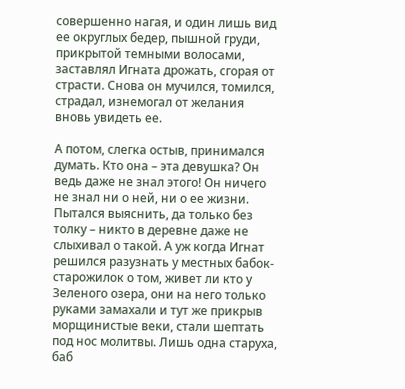совершенно нагая, и один лишь вид ее округлых бедер, пышной груди, прикрытой темными волосами, заставлял Игната дрожать, сгорая от страсти. Снова он мучился, томился, страдал, изнемогал от желания вновь увидеть ее.

А потом, слегка остыв, принимался думать. Кто она – эта девушка? Он ведь даже не знал этого! Он ничего не знал ни о ней, ни о ее жизни. Пытался выяснить, да только без толку – никто в деревне даже не слыхивал о такой. А уж когда Игнат решился разузнать у местных бабок-старожилок о том, живет ли кто у Зеленого озера, они на него только руками замахали и тут же прикрыв морщинистые веки, стали шептать под нос молитвы. Лишь одна старуха, баб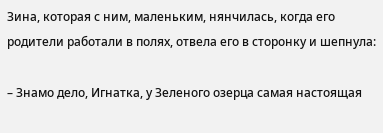Зина, которая с ним, маленьким, нянчилась, когда его родители работали в полях, отвела его в сторонку и шепнула:

– Знамо дело, Игнатка, у Зеленого озерца самая настоящая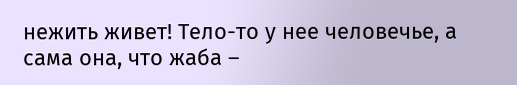нежить живет! Тело-то у нее человечье, а сама она, что жаба –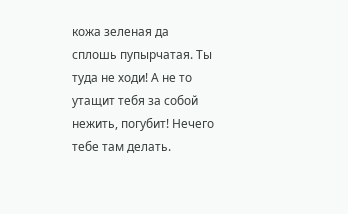кожа зеленая да сплошь пупырчатая. Ты туда не ходи! А не то утащит тебя за собой нежить, погубит! Нечего тебе там делать.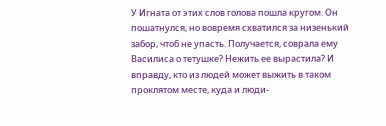У Игната от этих слов голова пошла кругом. Он пошатнулся, но вовремя схватился за низенький забор, чтоб не упасть. Получается, соврала ему Василиса о тетушке? Нежить ее вырастила? И вправду, кто из людей может выжить в таком проклятом месте, куда и люди-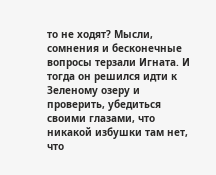то не ходят? Мысли, сомнения и бесконечные вопросы терзали Игната. И тогда он решился идти к Зеленому озеру и проверить, убедиться своими глазами, что никакой избушки там нет, что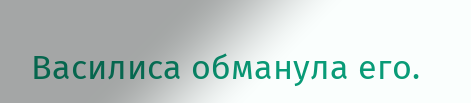Василиса обманула его.